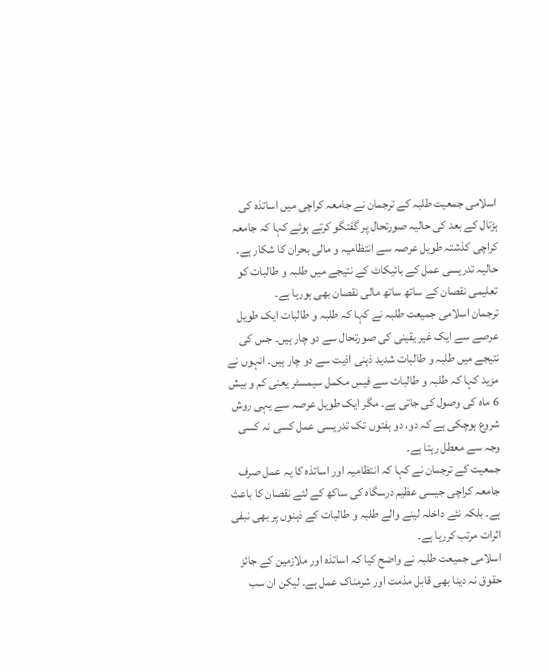اسلامی جمعیت طلبہ کے ترجمان نے جامعہ کراچی میں اساتذہ کی ہڑتال کے بعد کی حالیہ صورتحال پر گفتگو کرتے ہوئے کہا کہ جامعہ کراچی کذشتہ طویل عرصہ سے انتظامیہ و مالی بحران کا شکار ہے۔ حالیہ تدریسی عمل کے بائیکاٹ کے نتیجے میں طلبہ و طالبات کو تعلیمی نقصان کے ساتھ ساتھ مالی نقصان بھی ہورہا ہے۔
ترجمان اسلامی جمیعت طلبہ نے کہا کہ طلبہ و طالبات ایک طویل عرصے سے ایک غیر یقینی کی صورتحال سے دو چار ہیں۔ جس کی نتیجے میں طلبہ و طالبات شدید ذہنی اذیت سے دو چار ہیں۔ انہوں نے مزید کہا کہ طلبہ و طالبات سے فیس مکمل سیمسٹر یعنی کم و بیش 6 ماہ کی وصول کی جاتی ہے۔ مگر ایک طویل عرصہ سے یہی روش شروع ہوچکی ہے کہ دو، دو ہفتوں تک تدریسی عمل کسی نہ کسی وجہ سے معطل رہتا ہے۔
جمعیت کے ترجمان نے کہا کہ انتظامیہ اور اساتذہ کا یہ عمل صرف جامعہ کراچی جیسی عظیم درسگاہ کی ساکھ کے لئے نقصان کا باعث ہے۔ بلکہ نئے داخلہ لینے والے طلبہ و طالبات کے ذہنوں پر بھی نبفی اثرات مرتب کررہا ہے۔
اسلامی جمیعت طلبہ نے واضح کیا کہ اساتذہ اور ملازمین کے جائز حقوق نہ دینا بھی قابل مذمت اور شرمناک عمل ہے۔ لیکن ان سب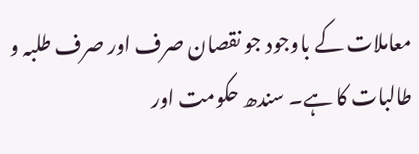معاملات کے باوجود جو نقصان صرف اور صرف طلبہ و طالبات کا ہے۔ سندھ حکومت اور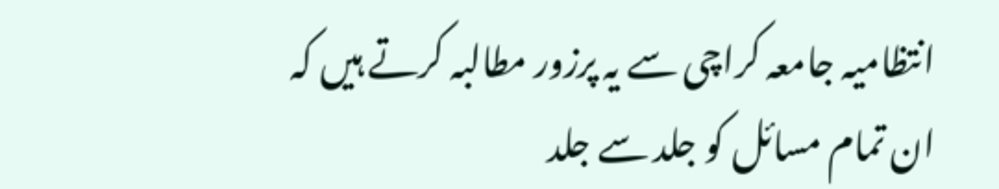انتظامیہ جامعہ کراچی سے یہ پرزور مطالبہ کرتے ہیں کہ ان تمام مسائل کو جلد سے جلد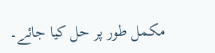مکمل طور پر حل کیا جائے۔